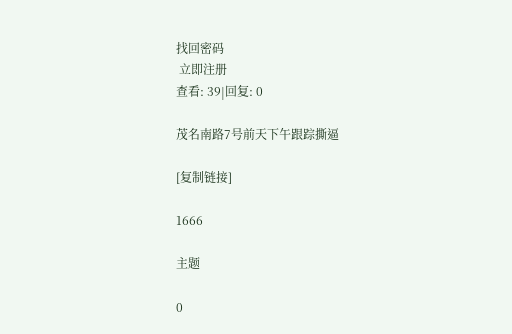找回密码
 立即注册
查看: 39|回复: 0

茂名南路7号前天下午跟踪撕逼

[复制链接]

1666

主题

0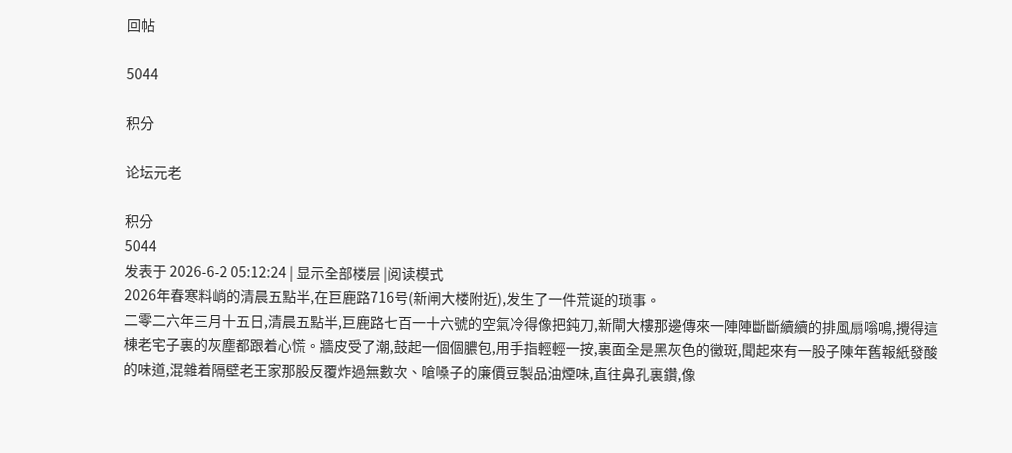回帖

5044

积分

论坛元老

积分
5044
发表于 2026-6-2 05:12:24 | 显示全部楼层 |阅读模式
2026年春寒料峭的清晨五點半,在巨鹿路716号(新闸大楼附近),发生了一件荒诞的琐事。
二零二六年三月十五日,清晨五點半,巨鹿路七百一十六號的空氣冷得像把鈍刀,新閘大樓那邊傳來一陣陣斷斷續續的排風扇嗡鳴,攪得這棟老宅子裏的灰塵都跟着心慌。牆皮受了潮,鼓起一個個膿包,用手指輕輕一按,裏面全是黑灰色的黴斑,聞起來有一股子陳年舊報紙發酸的味道,混雜着隔壁老王家那股反覆炸過無數次、嗆嗓子的廉價豆製品油煙味,直往鼻孔裏鑽,像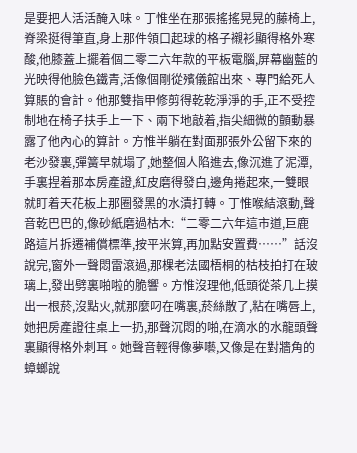是要把人活活醃入味。丁惟坐在那張搖搖晃晃的藤椅上,脊梁挺得筆直,身上那件領口起球的格子襯衫顯得格外寒酸,他膝蓋上擺着個二零二六年款的平板電腦,屏幕幽藍的光映得他臉色鐵青,活像個剛從殯儀館出來、專門給死人算賬的會計。他那雙指甲修剪得乾乾淨淨的手,正不受控制地在椅子扶手上一下、兩下地敲着,指尖細微的顫動暴露了他內心的算計。方惟半躺在對面那張外公留下來的老沙發裏,彈簧早就塌了,她整個人陷進去,像沉進了泥潭,手裏捏着那本房產證,紅皮磨得發白,邊角捲起來,一雙眼就盯着天花板上那圈發黑的水漬打轉。丁惟喉結滾動,聲音乾巴巴的,像砂紙磨過枯木:“二零二六年這市道,巨鹿路這片拆遷補償標準,按平米算,再加點安置費……”話沒說完,窗外一聲悶雷滾過,那棵老法國梧桐的枯枝拍打在玻璃上,發出劈裏啪啦的脆響。方惟沒理他,低頭從茶几上摸出一根菸,沒點火,就那麼叼在嘴裏,菸絲散了,粘在嘴唇上,她把房產證往桌上一扔,那聲沉悶的啪,在滴水的水龍頭聲裏顯得格外刺耳。她聲音輕得像夢囈,又像是在對牆角的蟑螂說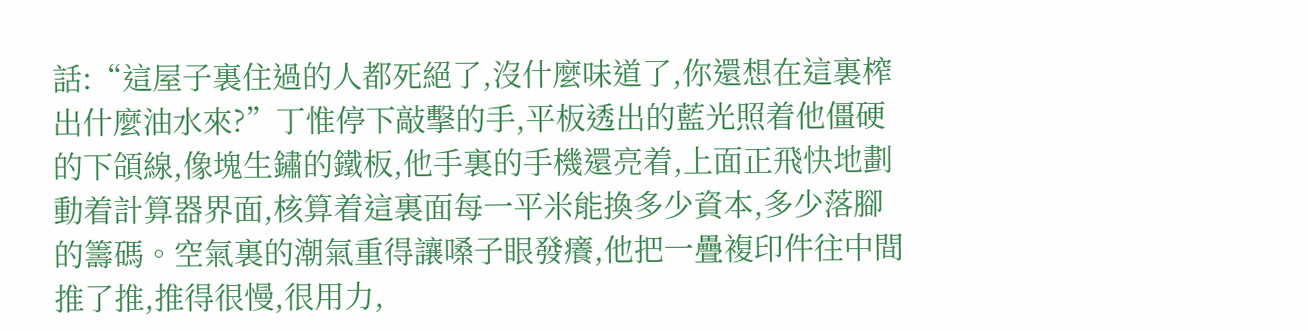話:“這屋子裏住過的人都死絕了,沒什麼味道了,你還想在這裏榨出什麼油水來?”丁惟停下敲擊的手,平板透出的藍光照着他僵硬的下頜線,像塊生鏽的鐵板,他手裏的手機還亮着,上面正飛快地劃動着計算器界面,核算着這裏面每一平米能換多少資本,多少落腳的籌碼。空氣裏的潮氣重得讓嗓子眼發癢,他把一疊複印件往中間推了推,推得很慢,很用力,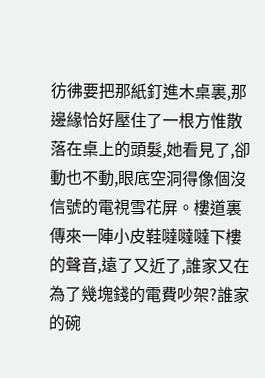彷彿要把那紙釘進木桌裏,那邊緣恰好壓住了一根方惟散落在桌上的頭髮,她看見了,卻動也不動,眼底空洞得像個沒信號的電視雪花屏。樓道裏傳來一陣小皮鞋噠噠噠下樓的聲音,遠了又近了,誰家又在為了幾塊錢的電費吵架?誰家的碗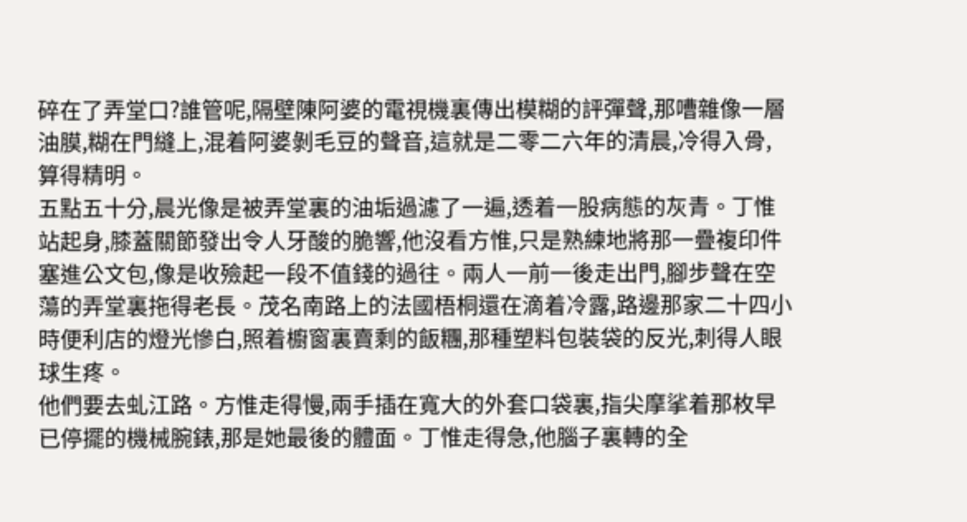碎在了弄堂口?誰管呢,隔壁陳阿婆的電視機裏傳出模糊的評彈聲,那嘈雜像一層油膜,糊在門縫上,混着阿婆剝毛豆的聲音,這就是二零二六年的清晨,冷得入骨,算得精明。
五點五十分,晨光像是被弄堂裏的油垢過濾了一遍,透着一股病態的灰青。丁惟站起身,膝蓋關節發出令人牙酸的脆響,他沒看方惟,只是熟練地將那一疊複印件塞進公文包,像是收殮起一段不值錢的過往。兩人一前一後走出門,腳步聲在空蕩的弄堂裏拖得老長。茂名南路上的法國梧桐還在滴着冷露,路邊那家二十四小時便利店的燈光慘白,照着櫥窗裏賣剩的飯糰,那種塑料包裝袋的反光,刺得人眼球生疼。
他們要去虬江路。方惟走得慢,兩手插在寬大的外套口袋裏,指尖摩挲着那枚早已停擺的機械腕錶,那是她最後的體面。丁惟走得急,他腦子裏轉的全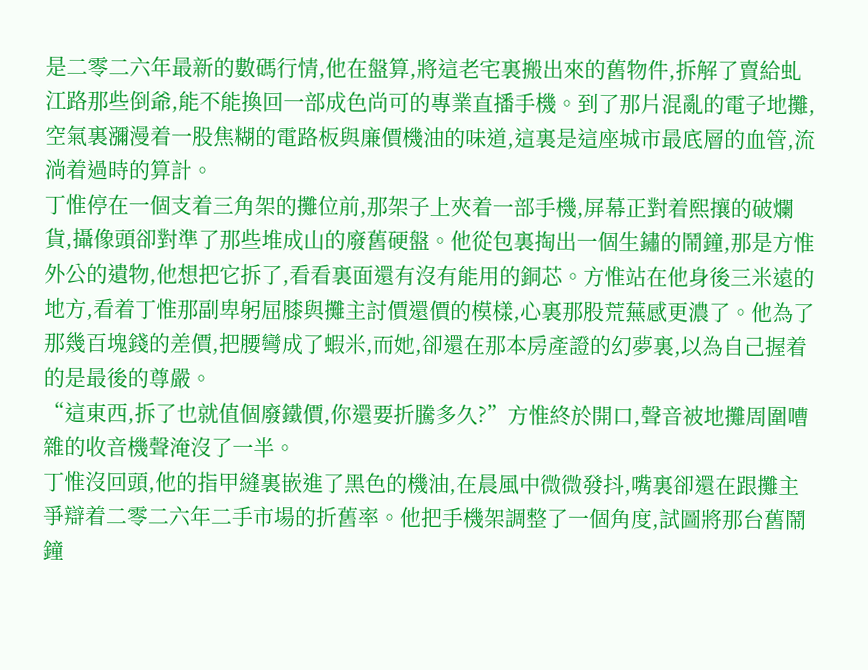是二零二六年最新的數碼行情,他在盤算,將這老宅裏搬出來的舊物件,拆解了賣給虬江路那些倒爺,能不能換回一部成色尚可的專業直播手機。到了那片混亂的電子地攤,空氣裏瀰漫着一股焦糊的電路板與廉價機油的味道,這裏是這座城市最底層的血管,流淌着過時的算計。
丁惟停在一個支着三角架的攤位前,那架子上夾着一部手機,屏幕正對着熙攘的破爛貨,攝像頭卻對準了那些堆成山的廢舊硬盤。他從包裏掏出一個生鏽的鬧鐘,那是方惟外公的遺物,他想把它拆了,看看裏面還有沒有能用的銅芯。方惟站在他身後三米遠的地方,看着丁惟那副卑躬屈膝與攤主討價還價的模樣,心裏那股荒蕪感更濃了。他為了那幾百塊錢的差價,把腰彎成了蝦米,而她,卻還在那本房產證的幻夢裏,以為自己握着的是最後的尊嚴。
“這東西,拆了也就值個廢鐵價,你還要折騰多久?”方惟終於開口,聲音被地攤周圍嘈雜的收音機聲淹沒了一半。
丁惟沒回頭,他的指甲縫裏嵌進了黑色的機油,在晨風中微微發抖,嘴裏卻還在跟攤主爭辯着二零二六年二手市場的折舊率。他把手機架調整了一個角度,試圖將那台舊鬧鐘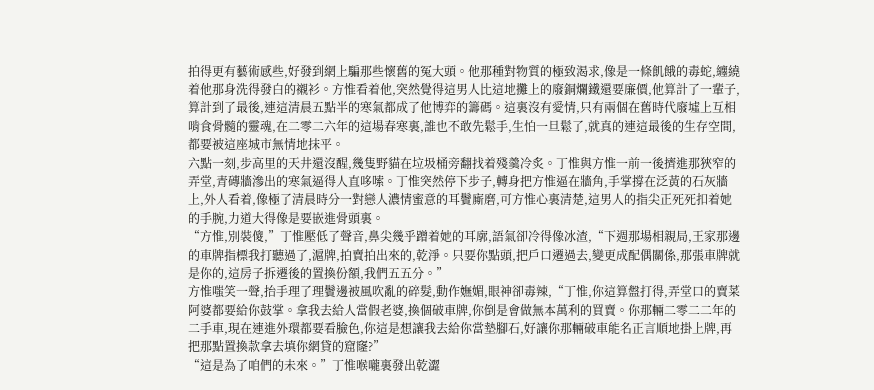拍得更有藝術感些,好發到網上騙那些懷舊的冤大頭。他那種對物質的極致渴求,像是一條飢餓的毒蛇,纏繞着他那身洗得發白的襯衫。方惟看着他,突然覺得這男人比這地攤上的廢銅爛鐵還要廉價,他算計了一輩子,算計到了最後,連這清晨五點半的寒氣都成了他博弈的籌碼。這裏沒有愛情,只有兩個在舊時代廢墟上互相啃食骨髓的靈魂,在二零二六年的這場春寒裏,誰也不敢先鬆手,生怕一旦鬆了,就真的連這最後的生存空間,都要被這座城市無情地抹平。
六點一刻,步高里的天井還沒醒,幾隻野貓在垃圾桶旁翻找着殘羹冷炙。丁惟與方惟一前一後擠進那狹窄的弄堂,青磚牆滲出的寒氣逼得人直哆嗦。丁惟突然停下步子,轉身把方惟逼在牆角,手掌撐在泛黃的石灰牆上,外人看着,像極了清晨時分一對戀人濃情蜜意的耳鬢廝磨,可方惟心裏清楚,這男人的指尖正死死扣着她的手腕,力道大得像是要嵌進骨頭裏。
“方惟,別裝傻,”丁惟壓低了聲音,鼻尖幾乎蹭着她的耳廓,語氣卻冷得像冰渣,“下週那場相親局,王家那邊的車牌指標我打聽過了,滬牌,拍賣拍出來的,乾淨。只要你點頭,把戶口遷過去,變更成配偶關係,那張車牌就是你的,這房子拆遷後的置換份額,我們五五分。”
方惟嗤笑一聲,抬手理了理鬢邊被風吹亂的碎髮,動作嫵媚,眼神卻毒辣,“丁惟,你這算盤打得,弄堂口的賣菜阿婆都要給你鼓掌。拿我去給人當假老婆,換個破車牌,你倒是會做無本萬利的買賣。你那輛二零二二年的二手車,現在連進外環都要看臉色,你這是想讓我去給你當墊腳石,好讓你那輛破車能名正言順地掛上牌,再把那點置換款拿去填你網貸的窟窿?”
“這是為了咱們的未來。”丁惟喉嚨裏發出乾澀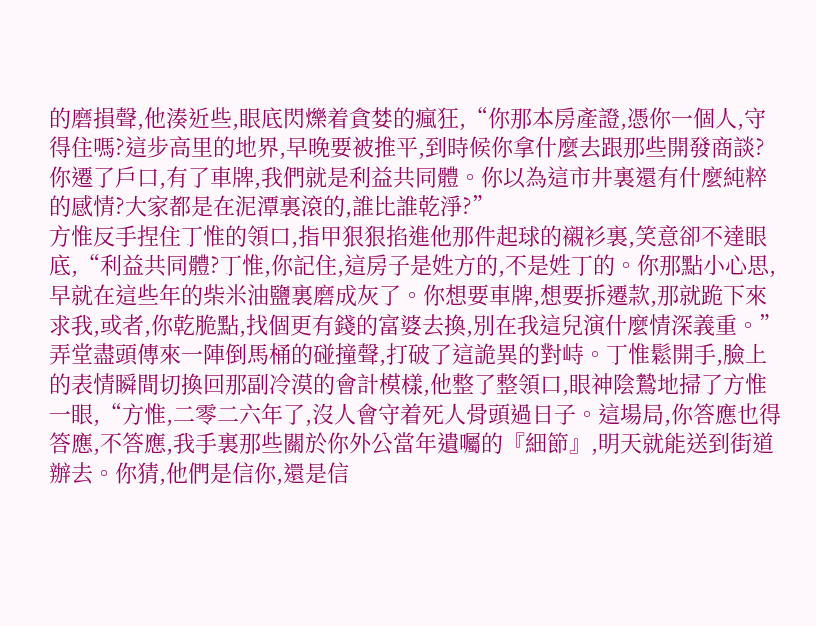的磨損聲,他湊近些,眼底閃爍着貪婪的瘋狂,“你那本房產證,憑你一個人,守得住嗎?這步高里的地界,早晚要被推平,到時候你拿什麼去跟那些開發商談?你遷了戶口,有了車牌,我們就是利益共同體。你以為這市井裏還有什麼純粹的感情?大家都是在泥潭裏滾的,誰比誰乾淨?”
方惟反手捏住丁惟的領口,指甲狠狠掐進他那件起球的襯衫裏,笑意卻不達眼底,“利益共同體?丁惟,你記住,這房子是姓方的,不是姓丁的。你那點小心思,早就在這些年的柴米油鹽裏磨成灰了。你想要車牌,想要拆遷款,那就跪下來求我,或者,你乾脆點,找個更有錢的富婆去換,別在我這兒演什麼情深義重。”
弄堂盡頭傳來一陣倒馬桶的碰撞聲,打破了這詭異的對峙。丁惟鬆開手,臉上的表情瞬間切換回那副冷漠的會計模樣,他整了整領口,眼神陰鷙地掃了方惟一眼,“方惟,二零二六年了,沒人會守着死人骨頭過日子。這場局,你答應也得答應,不答應,我手裏那些關於你外公當年遺囑的『細節』,明天就能送到街道辦去。你猜,他們是信你,還是信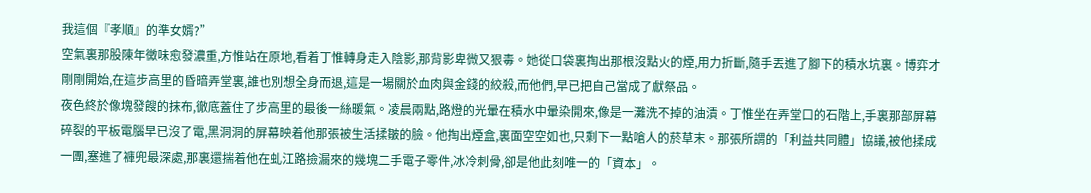我這個『孝順』的準女婿?”
空氣裏那股陳年黴味愈發濃重,方惟站在原地,看着丁惟轉身走入陰影,那背影卑微又狠毒。她從口袋裏掏出那根沒點火的煙,用力折斷,隨手丟進了腳下的積水坑裏。博弈才剛剛開始,在這步高里的昏暗弄堂裏,誰也別想全身而退,這是一場關於血肉與金錢的絞殺,而他們,早已把自己當成了獻祭品。
夜色終於像塊發餿的抹布,徹底蓋住了步高里的最後一絲暖氣。凌晨兩點,路燈的光暈在積水中暈染開來,像是一灘洗不掉的油漬。丁惟坐在弄堂口的石階上,手裏那部屏幕碎裂的平板電腦早已沒了電,黑洞洞的屏幕映着他那張被生活揉皺的臉。他掏出煙盒,裏面空空如也,只剩下一點嗆人的菸草末。那張所謂的「利益共同體」協議,被他揉成一團,塞進了褲兜最深處,那裏還揣着他在虬江路撿漏來的幾塊二手電子零件,冰冷刺骨,卻是他此刻唯一的「資本」。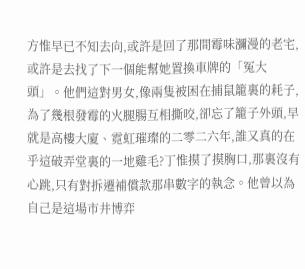方惟早已不知去向,或許是回了那間霉味瀰漫的老宅,或許是去找了下一個能幫她置換車牌的「冤大頭」。他們這對男女,像兩隻被困在捕鼠籠裏的耗子,為了幾根發霉的火腿腸互相撕咬,卻忘了籠子外頭,早就是高樓大廈、霓虹璀璨的二零二六年,誰又真的在乎這破弄堂裏的一地雞毛?丁惟摸了摸胸口,那裏沒有心跳,只有對拆遷補償款那串數字的執念。他曾以為自己是這場市井博弈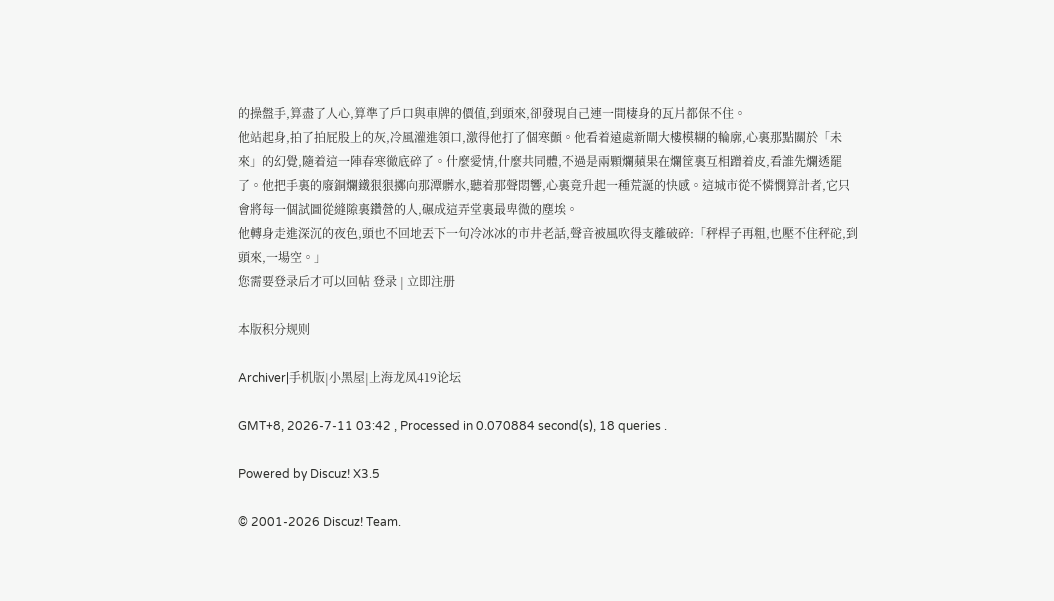的操盤手,算盡了人心,算準了戶口與車牌的價值,到頭來,卻發現自己連一間棲身的瓦片都保不住。
他站起身,拍了拍屁股上的灰,冷風灌進領口,激得他打了個寒顫。他看着遠處新閘大樓模糊的輪廓,心裏那點關於「未來」的幻覺,隨着這一陣春寒徹底碎了。什麼愛情,什麼共同體,不過是兩顆爛蘋果在爛筐裏互相蹭着皮,看誰先爛透罷了。他把手裏的廢銅爛鐵狠狠擲向那潭髒水,聽着那聲悶響,心裏竟升起一種荒誕的快感。這城市從不憐憫算計者,它只會將每一個試圖從縫隙裏鑽營的人,碾成這弄堂裏最卑微的塵埃。
他轉身走進深沉的夜色,頭也不回地丟下一句冷冰冰的市井老話,聲音被風吹得支離破碎:「秤桿子再粗,也壓不住秤砣,到頭來,一場空。」
您需要登录后才可以回帖 登录 | 立即注册

本版积分规则

Archiver|手机版|小黑屋|上海龙凤419论坛

GMT+8, 2026-7-11 03:42 , Processed in 0.070884 second(s), 18 queries .

Powered by Discuz! X3.5

© 2001-2026 Discuz! Team.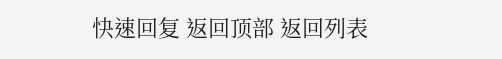快速回复 返回顶部 返回列表